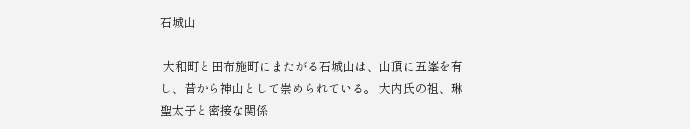石城山

 大和町と田布施町にまたがる石城山は、山頂に五峯を有し、昔から神山として崇められている。 大内氏の祖、琳聖太子と密接な関係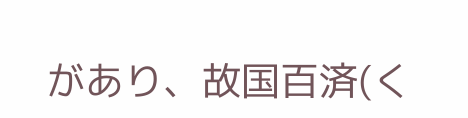があり、故国百済(く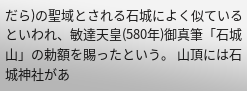だら)の聖域とされる石城によく似ているといわれ、敏達天皇(580年)御真筆「石城山」の勅額を賜ったという。 山頂には石城神社があ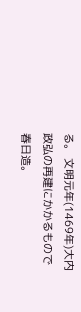る。 文明元年(1469年)大内政弘の再建にかかるもので春日造。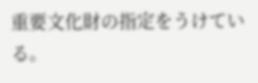重要文化財の指定をうけている。